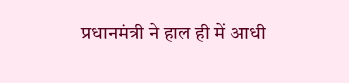प्रधानमंत्री ने हाल ही में आधी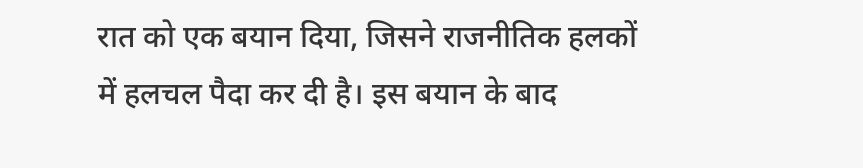रात को एक बयान दिया, जिसने राजनीतिक हलकों में हलचल पैदा कर दी है। इस बयान के बाद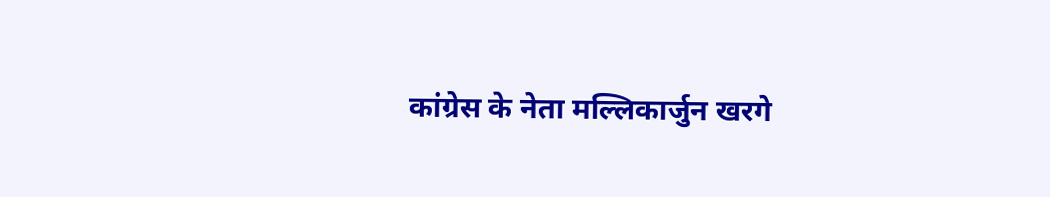कांग्रेस के नेता मल्लिकार्जुन खरगे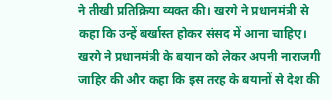ने तीखी प्रतिक्रिया व्यक्त की। खरगे ने प्रधानमंत्री से कहा कि उन्हें बर्खास्त होकर संसद में आना चाहिए।
खरगे ने प्रधानमंत्री के बयान को लेकर अपनी नाराजगी जाहिर की और कहा कि इस तरह के बयानों से देश की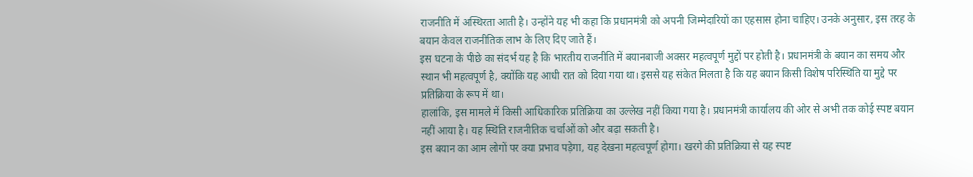राजनीति में अस्थिरता आती है। उन्होंने यह भी कहा कि प्रधानमंत्री को अपनी जिम्मेदारियों का एहसास होना चाहिए। उनके अनुसार, इस तरह के बयान केवल राजनीतिक लाभ के लिए दिए जाते हैं।
इस घटना के पीछे का संदर्भ यह है कि भारतीय राजनीति में बयानबाजी अक्सर महत्वपूर्ण मुद्दों पर होती है। प्रधानमंत्री के बयान का समय और स्थान भी महत्वपूर्ण है, क्योंकि यह आधी रात को दिया गया था। इससे यह संकेत मिलता है कि यह बयान किसी विशेष परिस्थिति या मुद्दे पर प्रतिक्रिया के रूप में था।
हालांकि, इस मामले में किसी आधिकारिक प्रतिक्रिया का उल्लेख नहीं किया गया है। प्रधानमंत्री कार्यालय की ओर से अभी तक कोई स्पष्ट बयान नहीं आया है। यह स्थिति राजनीतिक चर्चाओं को और बढ़ा सकती है।
इस बयान का आम लोगों पर क्या प्रभाव पड़ेगा, यह देखना महत्वपूर्ण होगा। खरगे की प्रतिक्रिया से यह स्पष्ट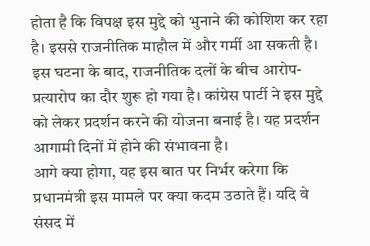होता है कि विपक्ष इस मुद्दे को भुनाने की कोशिश कर रहा है। इससे राजनीतिक माहौल में और गर्मी आ सकती है।
इस घटना के बाद, राजनीतिक दलों के बीच आरोप-प्रत्यारोप का दौर शुरू हो गया है। कांग्रेस पार्टी ने इस मुद्दे को लेकर प्रदर्शन करने की योजना बनाई है। यह प्रदर्शन आगामी दिनों में होने की संभावना है।
आगे क्या होगा, यह इस बात पर निर्भर करेगा कि प्रधानमंत्री इस मामले पर क्या कदम उठाते हैं। यदि वे संसद में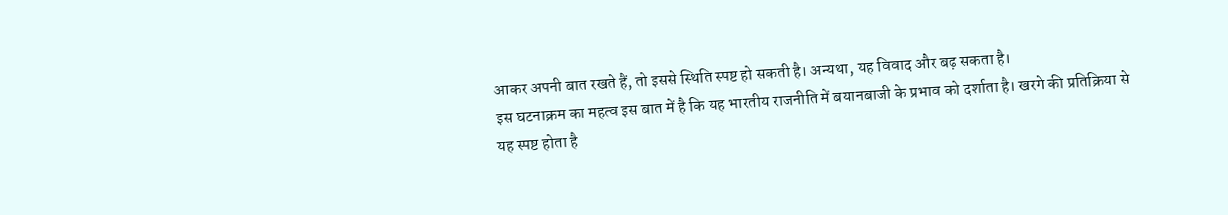आकर अपनी बात रखते हैं, तो इससे स्थिति स्पष्ट हो सकती है। अन्यथा, यह विवाद और बढ़ सकता है।
इस घटनाक्रम का महत्व इस बात में है कि यह भारतीय राजनीति में बयानबाजी के प्रभाव को दर्शाता है। खरगे की प्रतिक्रिया से यह स्पष्ट होता है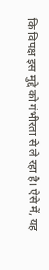कि विपक्ष इस मुद्दे को गंभीरता से ले रहा है। ऐसे में, यह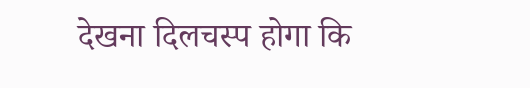देखना दिलचस्प होगा कि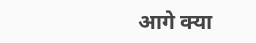आगे क्या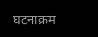घटनाक्रम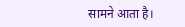सामने आता है।